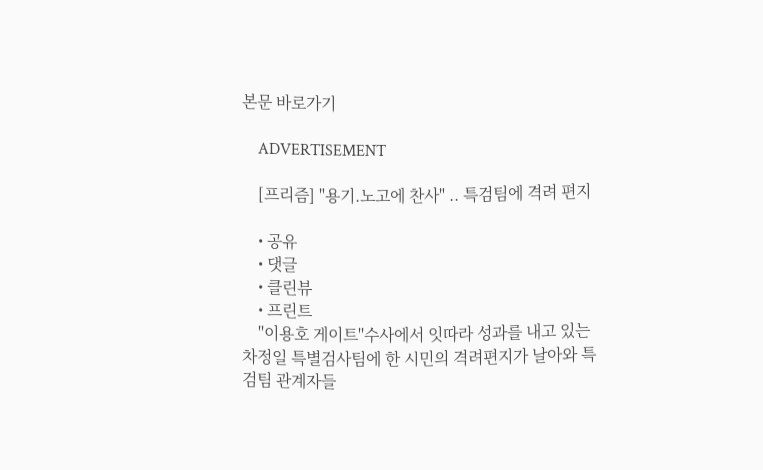본문 바로가기

    ADVERTISEMENT

    [프리즘] "용기.노고에 찬사" .. 특검팀에 격려 편지

    • 공유
    • 댓글
    • 클린뷰
    • 프린트
    ''이용호 게이트''수사에서 잇따라 성과를 내고 있는 차정일 특별검사팀에 한 시민의 격려편지가 날아와 특검팀 관계자들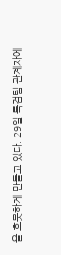을 흐뭇하게 만들고 있다. 29일 특검팀 관계자에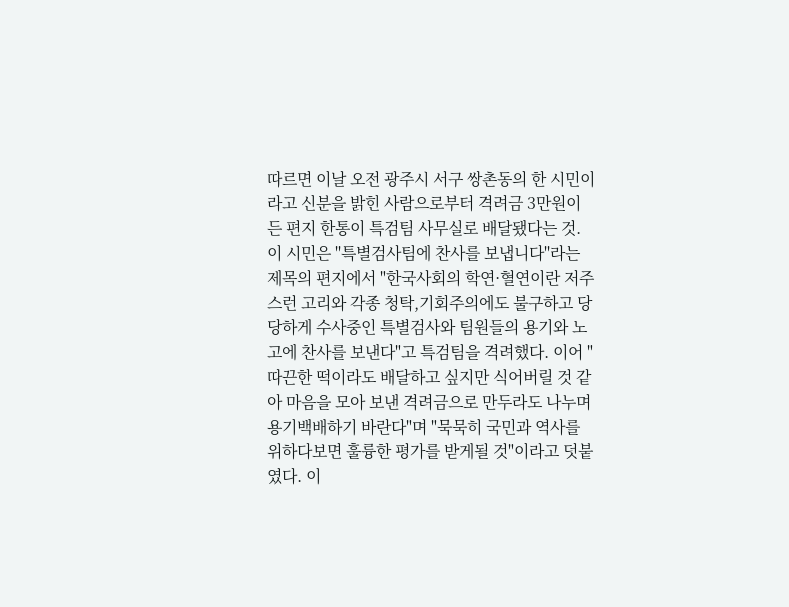따르면 이날 오전 광주시 서구 쌍촌동의 한 시민이라고 신분을 밝힌 사람으로부터 격려금 3만원이 든 편지 한통이 특검팀 사무실로 배달됐다는 것. 이 시민은 ''특별검사팀에 찬사를 보냅니다''라는 제목의 편지에서 "한국사회의 학연·혈연이란 저주스런 고리와 각종 청탁,기회주의에도 불구하고 당당하게 수사중인 특별검사와 팀원들의 용기와 노고에 찬사를 보낸다"고 특검팀을 격려했다. 이어 "따끈한 떡이라도 배달하고 싶지만 식어버릴 것 같아 마음을 모아 보낸 격려금으로 만두라도 나누며 용기백배하기 바란다"며 "묵묵히 국민과 역사를 위하다보면 훌륭한 평가를 받게될 것"이라고 덧붙였다. 이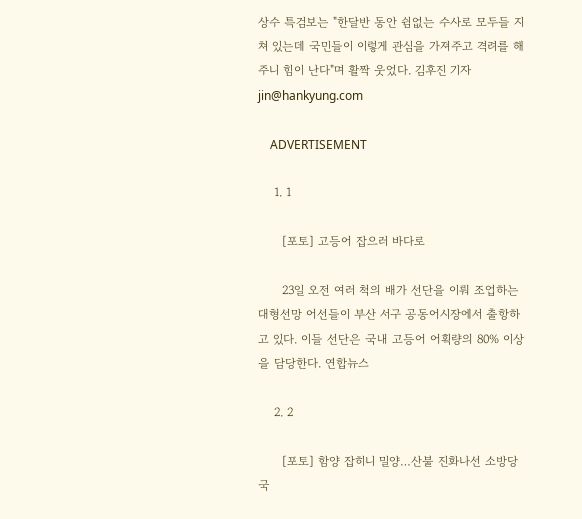상수 특검보는 "한달반 동안 쉼없는 수사로 모두들 지쳐 있는데 국민들이 이렇게 관심을 가져주고 격려를 해주니 힘이 난다"며 활짝 웃었다. 김후진 기자 jin@hankyung.com

    ADVERTISEMENT

    1. 1

      [포토] 고등어 잡으러 바다로

      23일 오전 여러 척의 배가 선단을 이뤄 조업하는 대형선망 어선들이 부산 서구 공동어시장에서 출항하고 있다. 이들 선단은 국내 고등어 어획량의 80% 이상을 담당한다. 연합뉴스

    2. 2

      [포토] 함양 잡히니 밀양…산불 진화나선 소방당국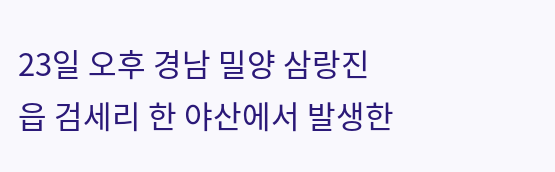23일 오후 경남 밀양 삼랑진읍 검세리 한 야산에서 발생한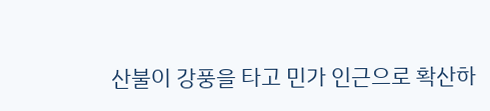산불이 강풍을 타고 민가 인근으로 확산하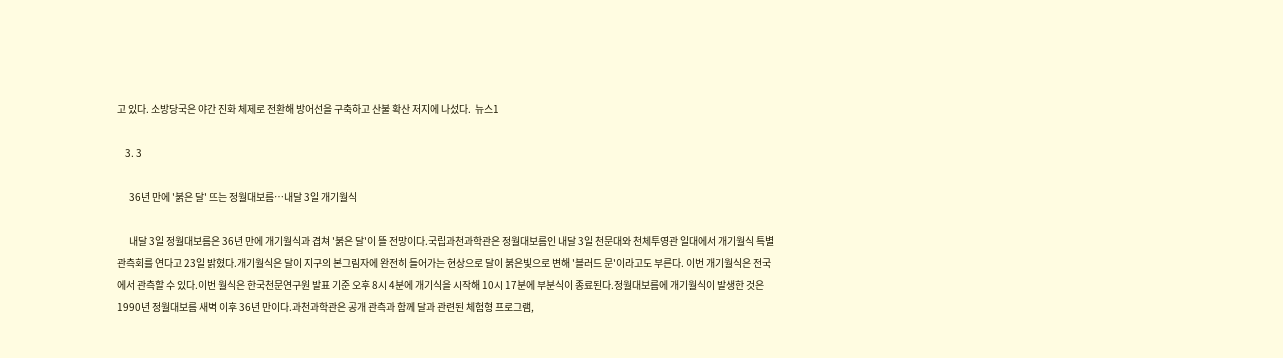고 있다. 소방당국은 야간 진화 체제로 전환해 방어선을 구축하고 산불 확산 저지에 나섰다.  뉴스1

    3. 3

      36년 만에 '붉은 달' 뜨는 정월대보름…내달 3일 개기월식

      내달 3일 정월대보름은 36년 만에 개기월식과 겹쳐 '붉은 달'이 뜰 전망이다.국립과천과학관은 정월대보름인 내달 3일 천문대와 천체투영관 일대에서 개기월식 특별 관측회를 연다고 23일 밝혔다.개기월식은 달이 지구의 본그림자에 완전히 들어가는 현상으로 달이 붉은빛으로 변해 '블러드 문'이라고도 부른다. 이번 개기월식은 전국에서 관측할 수 있다.이번 월식은 한국천문연구원 발표 기준 오후 8시 4분에 개기식을 시작해 10시 17분에 부분식이 종료된다.정월대보름에 개기월식이 발생한 것은 1990년 정월대보름 새벽 이후 36년 만이다.과천과학관은 공개 관측과 함께 달과 관련된 체험형 프로그램,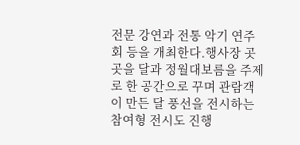전문 강연과 전통 악기 연주회 등을 개최한다.행사장 곳곳을 달과 정월대보름을 주제로 한 공간으로 꾸며 관람객이 만든 달 풍선을 전시하는 참여형 전시도 진행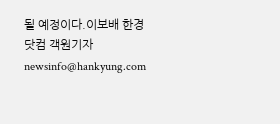될 예정이다.이보배 한경닷컴 객원기자 newsinfo@hankyung.com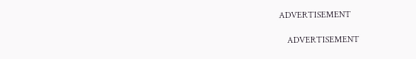ADVERTISEMENT

    ADVERTISEMENT